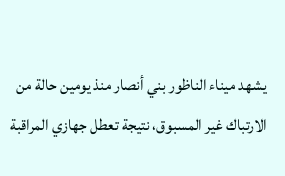يشهد ميناء الناظور بني أنصار منذ يومين حالة من الارتباك غير المسبوق، نتيجة تعطل جهازي المراقبة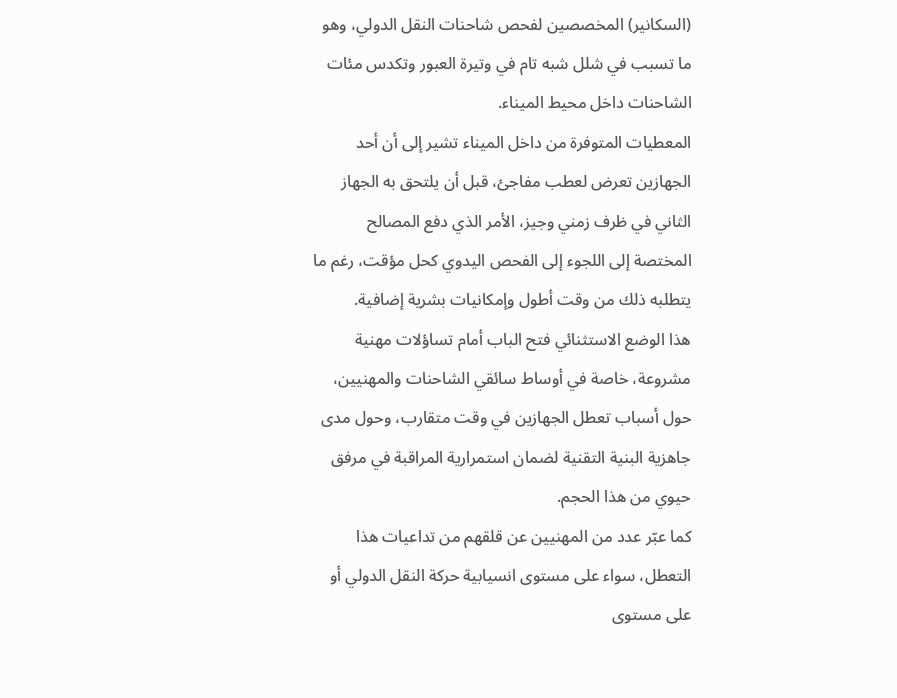(السكانير) المخصصين لفحص شاحنات النقل الدولي، وهو ما تسبب في شلل شبه تام في وتيرة العبور وتكدس مئات الشاحنات داخل محيط الميناء.
المعطيات المتوفرة من داخل الميناء تشير إلى أن أحد الجهازين تعرض لعطب مفاجئ، قبل أن يلتحق به الجهاز الثاني في ظرف زمني وجيز، الأمر الذي دفع المصالح المختصة إلى اللجوء إلى الفحص اليدوي كحل مؤقت، رغم ما يتطلبه ذلك من وقت أطول وإمكانيات بشرية إضافية.
هذا الوضع الاستثنائي فتح الباب أمام تساؤلات مهنية مشروعة، خاصة في أوساط سائقي الشاحنات والمهنيين، حول أسباب تعطل الجهازين في وقت متقارب، وحول مدى جاهزية البنية التقنية لضمان استمرارية المراقبة في مرفق حيوي من هذا الحجم.
كما عبّر عدد من المهنيين عن قلقهم من تداعيات هذا التعطل، سواء على مستوى انسيابية حركة النقل الدولي أو على مستوى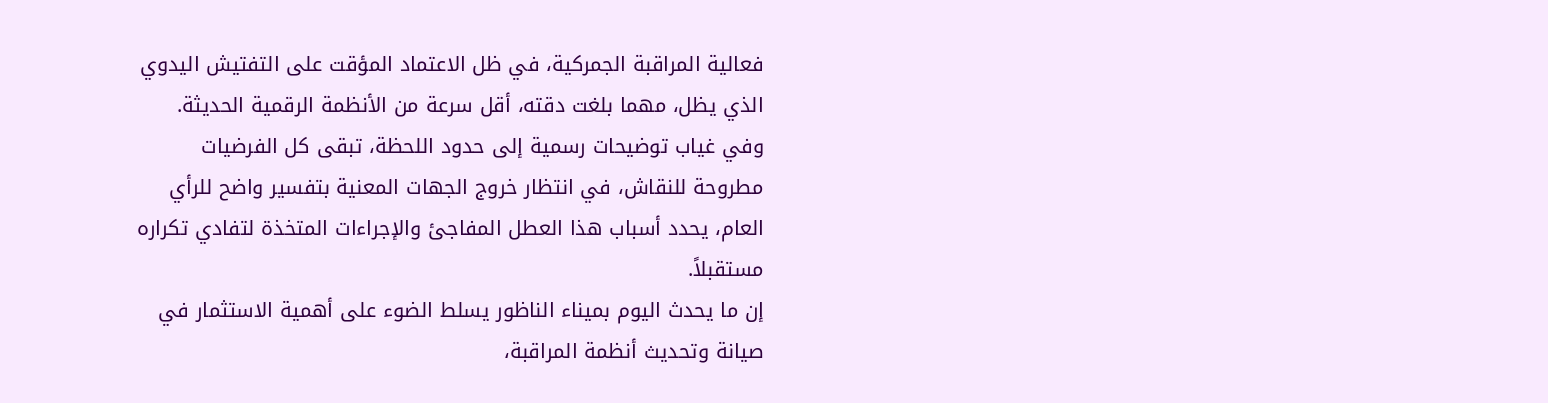فعالية المراقبة الجمركية، في ظل الاعتماد المؤقت على التفتيش اليدوي الذي يظل، مهما بلغت دقته، أقل سرعة من الأنظمة الرقمية الحديثة.
وفي غياب توضيحات رسمية إلى حدود اللحظة، تبقى كل الفرضيات مطروحة للنقاش، في انتظار خروج الجهات المعنية بتفسير واضح للرأي العام، يحدد أسباب هذا العطل المفاجئ والإجراءات المتخذة لتفادي تكراره مستقبلاً.
إن ما يحدث اليوم بميناء الناظور يسلط الضوء على أهمية الاستثمار في صيانة وتحديث أنظمة المراقبة،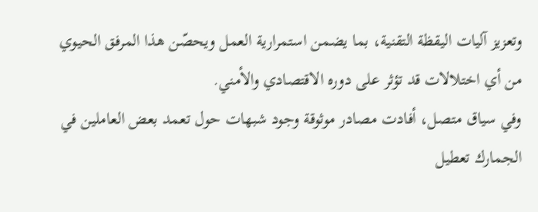وتعزيز آليات اليقظة التقنية، بما يضمن استمرارية العمل ويحصّن هذا المرفق الحيوي من أي اختلالات قد تؤثر على دوره الاقتصادي والأمني.
وفي سياق متصل، أفادت مصادر موثوقة وجود شبهات حول تعمد بعض العاملين في الجمارك تعطيل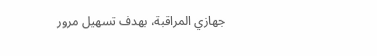جهازي المراقبة، بهدف تسهيل مرور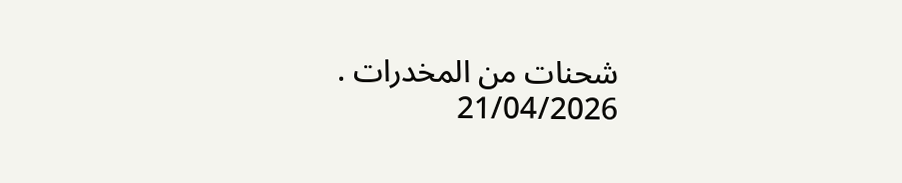شحنات من المخدرات .
21/04/2026